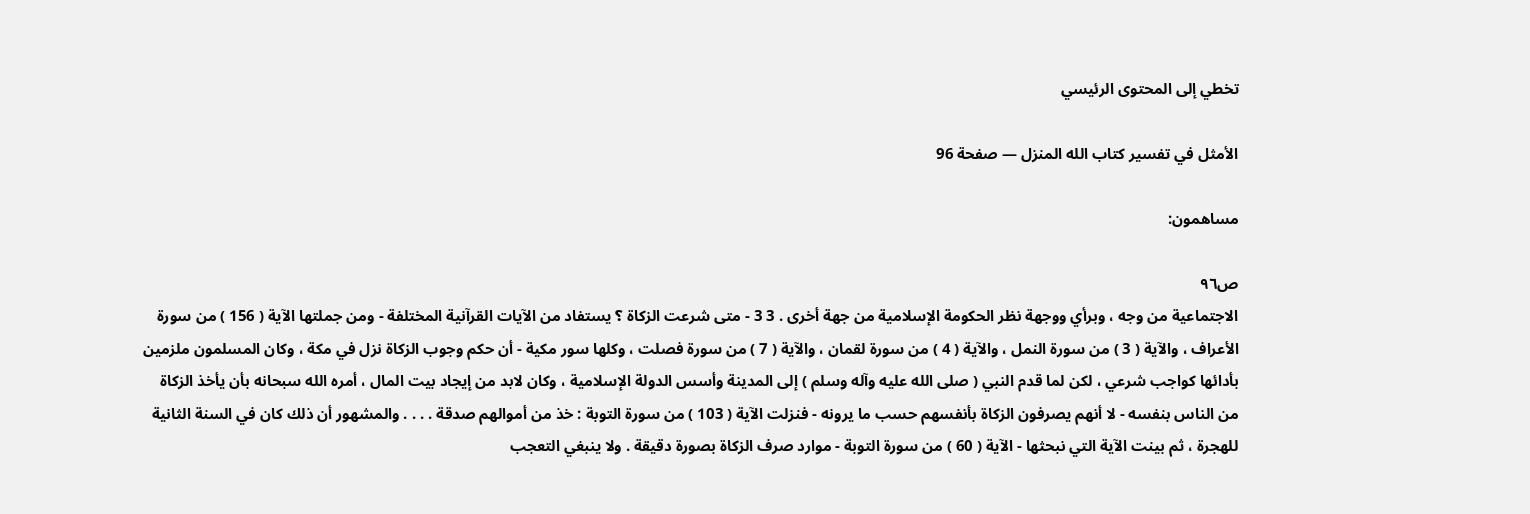تخطي إلى المحتوى الرئيسي

الأمثل في تفسير كتاب الله المنزل — صفحة 96

مساهمون:

ص٩٦
الاجتماعية من وجه ، وبرأي ووجهة نظر الحكومة الإسلامية من جهة أخرى . 3 3 - متى شرعت الزكاة ؟ يستفاد من الآيات القرآنية المختلفة - ومن جملتها الآية ( 156 ) من سورة الأعراف ، والآية ( 3 ) من سورة النمل ، والآية ( 4 ) من سورة لقمان ، والآية ( 7 ) من سورة فصلت ، وكلها سور مكية - أن حكم وجوب الزكاة نزل في مكة ، وكان المسلمون ملزمين بأدائها كواجب شرعي ، لكن لما قدم النبي ( صلى الله عليه وآله وسلم ) إلى المدينة وأسس الدولة الإسلامية ، وكان لابد من إيجاد بيت المال ، أمره الله سبحانه بأن يأخذ الزكاة من الناس بنفسه - لا أنهم يصرفون الزكاة بأنفسهم حسب ما يرونه - فنزلت الآية ( 103 ) من سورة التوبة : خذ من أموالهم صدقة . . . . والمشهور أن ذلك كان في السنة الثانية للهجرة ، ثم بينت الآية التي نبحثها - الآية ( 60 ) من سورة التوبة - موارد صرف الزكاة بصورة دقيقة . ولا ينبغي التعجب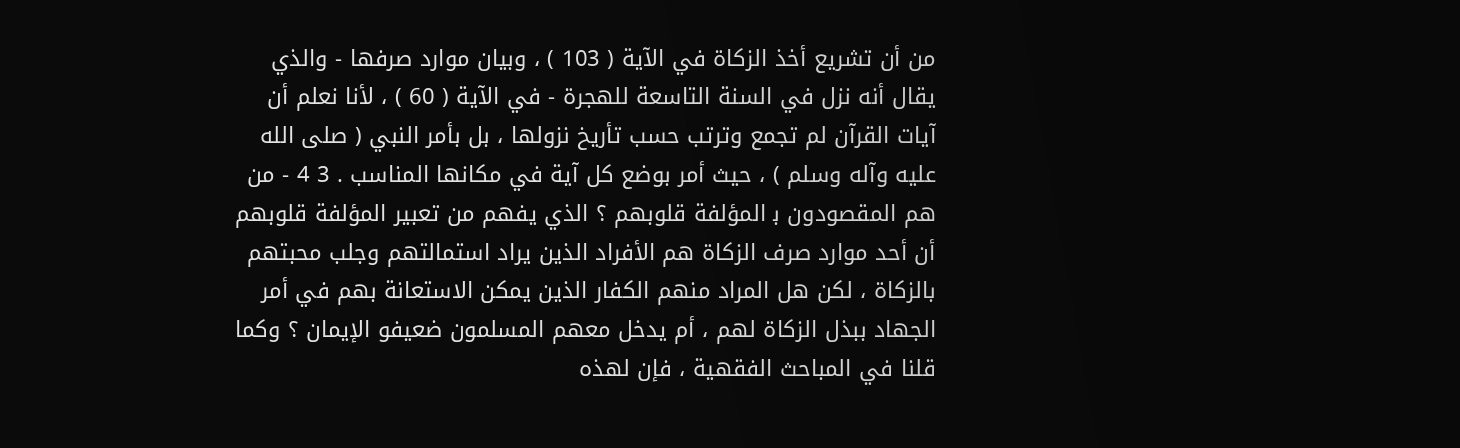من أن تشريع أخذ الزكاة في الآية ( 103 ) ، وبيان موارد صرفها - والذي يقال أنه نزل في السنة التاسعة للهجرة - في الآية ( 60 ) ، لأنا نعلم أن آيات القرآن لم تجمع وترتب حسب تأريخ نزولها ، بل بأمر النبي ( صلى الله عليه وآله وسلم ) ، حيث أمر بوضع كل آية في مكانها المناسب . 3 4 - من هم المقصودون ب‍ المؤلفة قلوبهم ؟ الذي يفهم من تعبير المؤلفة قلوبهم أن أحد موارد صرف الزكاة هم الأفراد الذين يراد استمالتهم وجلب محبتهم بالزكاة ، لكن هل المراد منهم الكفار الذين يمكن الاستعانة بهم في أمر الجهاد ببذل الزكاة لهم ، أم يدخل معهم المسلمون ضعيفو الإيمان ؟ وكما قلنا في المباحث الفقهية ، فإن لهذه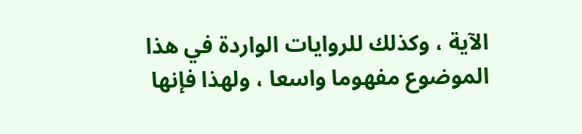الآية ، وكذلك للروايات الواردة في هذا الموضوع مفهوما واسعا ، ولهذا فإنها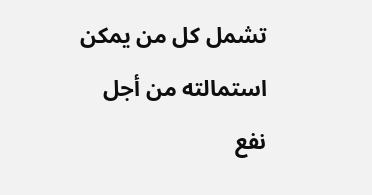تشمل كل من يمكن استمالته من أجل نفع